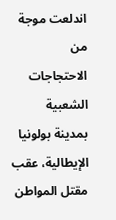اندلعت موجة من الاحتجاجات الشعبية بمدينة بولونيا الإيطالية، عقب مقتل المواطن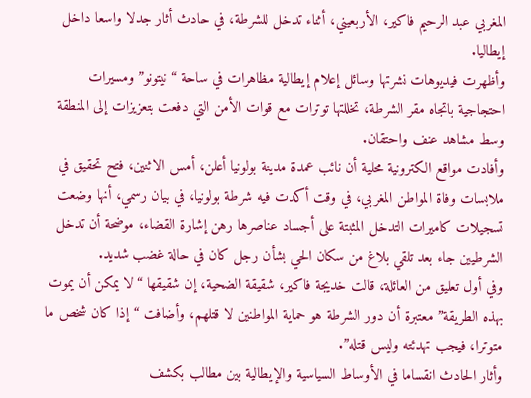المغربي عبد الرحيم فاكير، الأربعيني، أثناء تدخل للشرطة، في حادث أثار جدلا واسعا داخل إيطاليا.
وأظهرت فيديوهات نشرتها وسائل إعلام إيطالية مظاهرات في ساحة “نيتونو” ومسيرات احتجاجية باتجاه مقر الشرطة، تخللتها توترات مع قوات الأمن التي دفعت بتعزيزات إلى المنطقة وسط مشاهد عنف واحتقان.
وأفادت مواقع الكترونية محلية أن نائب عمدة مدينة بولونيا أعلن، أمس الاثنين، فتح تحقيق في ملابسات وفاة المواطن المغربي، في وقت أكدت فيه شرطة بولونيا، في بيان رسمي، أنها وضعت تسجيلات كاميرات التدخل المثبتة على أجساد عناصرها رهن إشارة القضاء، موضحة أن تدخل الشرطيين جاء بعد تلقي بلاغ من سكان الحي بشأن رجل كان في حالة غضب شديد.
وفي أول تعليق من العائلة، قالت خديجة فاكير، شقيقة الضحية، إن شقيقها “لا يمكن أن يموت بهذه الطريقة” معتبرة أن دور الشرطة هو حماية المواطنين لا قتلهم، وأضافت “إذا كان شخص ما متوترا، فيجب تهدئته وليس قتله”.
وأثار الحادث انقساما في الأوساط السياسية والإيطالية بين مطالب بكشف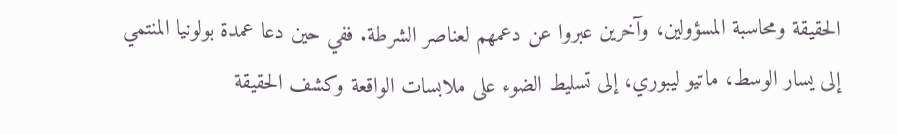الحقيقة ومحاسبة المسؤولين، وآخرين عبروا عن دعمهم لعناصر الشرطة. ففي حين دعا عمدة بولونيا المنتمي إلى يسار الوسط، ماتيو ليبوري، إلى تسليط الضوء على ملابسات الواقعة وكشف الحقيقة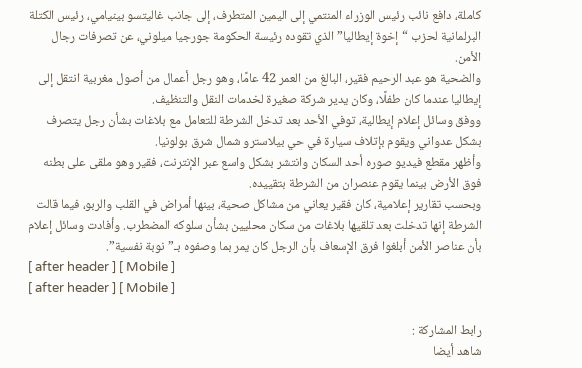كاملة، دافع نائب رئيس الوزراء المنتمي إلى اليمين المتطرف، إلى جانب غاليتسو بينيامي، رئيس الكتلة البرلمانية لحزب “إخوة إيطاليا” الذي تقوده رئيسة الحكومة جورجيا ميلوني، عن تصرفات رجال الأمن.
والضحية هو عبد الرحيم فقير، البالغ من العمر 42 عامًا، وهو رجل أعمال من أصول مغربية انتقل إلى إيطاليا عندما كان طفلًا، وكان يدير شركة صغيرة لخدمات النقل والتنظيف.
ووفق وسائل إعلام إيطالية، توفي الأحد بعد تدخل الشرطة للتعامل مع بلاغات بشأن رجل يتصرف بشكل عدواني ويقوم بإتلاف سيارة في حي بيلاسترو شمال شرق بولونيا.
وأظهر مقطع فيديو صوره أحد السكان وانتشر بشكل واسع عبر الإنترنت، فقير وهو ملقى على بطنه فوق الأرض بينما يقوم عنصران من الشرطة بتقييده.
وبحسب تقارير إعلامية، كان فقير يعاني من مشاكل صحية، بينها أمراض في القلب والربو، فيما قالت الشرطة إنها تدخلت بعد تلقيها بلاغات من سكان محليين بشأن سلوكه المضطرب. وأفادت وسائل إعلام بأن عناصر الأمن أبلغوا فرق الإسعاف بأن الرجل كان يمر بما وصفوه بـ”نوبة نفسية”.
[ after header ] [ Mobile ]
[ after header ] [ Mobile ]

رابط المشاركة :
شاهد أيضا